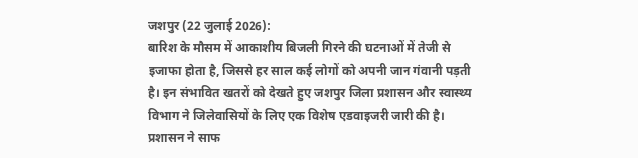जशपुर (22 जुलाई 2026):
बारिश के मौसम में आकाशीय बिजली गिरने की घटनाओं में तेजी से इजाफा होता है, जिससे हर साल कई लोगों को अपनी जान गंवानी पड़ती है। इन संभावित खतरों को देखते हुए जशपुर जिला प्रशासन और स्वास्थ्य विभाग ने जिलेवासियों के लिए एक विशेष एडवाइजरी जारी की है। प्रशासन ने साफ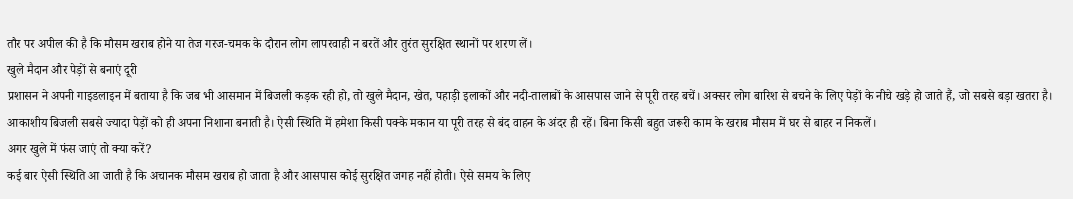तौर पर अपील की है कि मौसम खराब होने या तेज गरज-चमक के दौरान लोग लापरवाही न बरतें और तुरंत सुरक्षित स्थानों पर शरण लें।
खुले मैदान और पेड़ों से बनाएं दूरी
प्रशासन ने अपनी गाइडलाइन में बताया है कि जब भी आसमान में बिजली कड़क रही हो, तो खुले मैदान, खेत, पहाड़ी इलाकों और नदी-तालाबों के आसपास जाने से पूरी तरह बचें। अक्सर लोग बारिश से बचने के लिए पेड़ों के नीचे खड़े हो जाते हैं, जो सबसे बड़ा खतरा है। आकाशीय बिजली सबसे ज्यादा पेड़ों को ही अपना निशाना बनाती है। ऐसी स्थिति में हमेशा किसी पक्के मकान या पूरी तरह से बंद वाहन के अंदर ही रहें। बिना किसी बहुत जरूरी काम के खराब मौसम में घर से बाहर न निकलें।
अगर खुले में फंस जाएं तो क्या करें?
कई बार ऐसी स्थिति आ जाती है कि अचानक मौसम खराब हो जाता है और आसपास कोई सुरक्षित जगह नहीं होती। ऐसे समय के लिए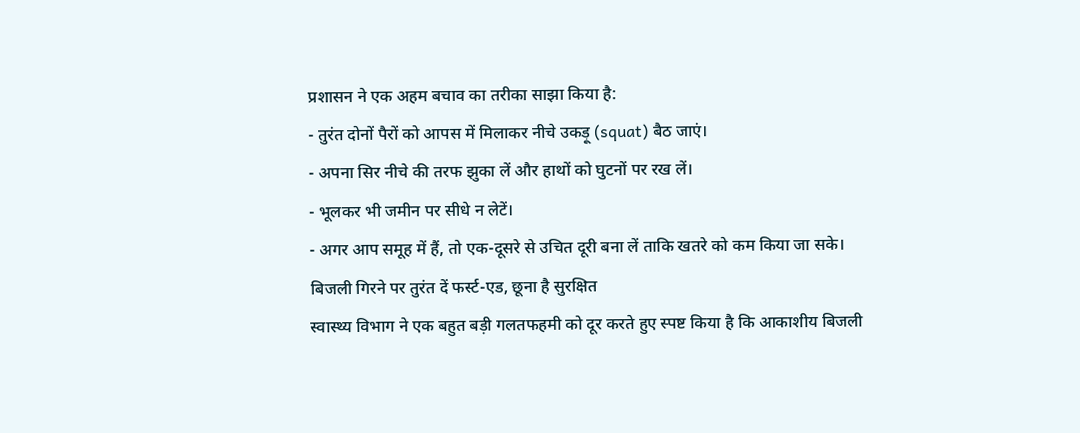प्रशासन ने एक अहम बचाव का तरीका साझा किया है:
- तुरंत दोनों पैरों को आपस में मिलाकर नीचे उकड़ू (squat) बैठ जाएं।
- अपना सिर नीचे की तरफ झुका लें और हाथों को घुटनों पर रख लें।
- भूलकर भी जमीन पर सीधे न लेटें।
- अगर आप समूह में हैं, तो एक-दूसरे से उचित दूरी बना लें ताकि खतरे को कम किया जा सके।
बिजली गिरने पर तुरंत दें फर्स्ट-एड, छूना है सुरक्षित
स्वास्थ्य विभाग ने एक बहुत बड़ी गलतफहमी को दूर करते हुए स्पष्ट किया है कि आकाशीय बिजली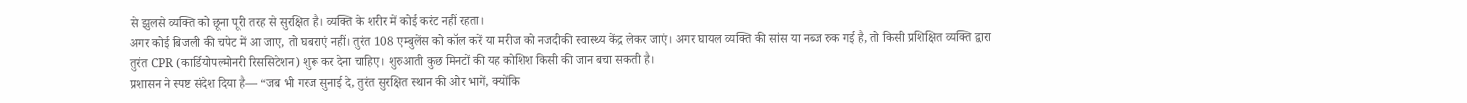से झुलसे व्यक्ति को छूना पूरी तरह से सुरक्षित है। व्यक्ति के शरीर में कोई करंट नहीं रहता।
अगर कोई बिजली की चपेट में आ जाए, तो घबराएं नहीं। तुरंत 108 एम्बुलेंस को कॉल करें या मरीज को नजदीकी स्वास्थ्य केंद्र लेकर जाएं। अगर घायल व्यक्ति की सांस या नब्ज रुक गई है, तो किसी प्रशिक्षित व्यक्ति द्वारा तुरंत CPR (कार्डियोपल्मोनरी रिससिटेशन) शुरू कर देना चाहिए। शुरुआती कुछ मिनटों की यह कोशिश किसी की जान बचा सकती है।
प्रशासन ने स्पष्ट संदेश दिया है— “जब भी गरज सुनाई दे, तुरंत सुरक्षित स्थान की ओर भागें, क्योंकि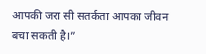आपकी जरा सी सतर्कता आपका जीवन बचा सकती है।”